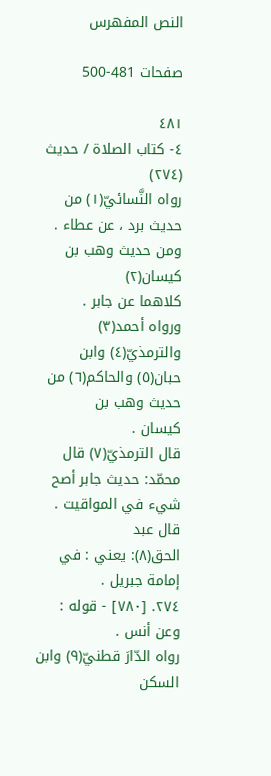النص المفهرس

صفحات 481-500

٤٨١
٤- كتاب الصلاة / حديث (٢٧٤)
رواه النَّسائيّ(١) من حديث برد ، عن عطاء . ومن حديث وهب بن كيسان(٢)
كلاهما عن جابر .
ورواه أحمد(٣) والترمذيّ(٤) وابن حبان(٥) والحاكم(٦) من حديث وهب بن
کیسان .
قال الترمذيّ(٧) قال محمّد: حديث جابر أصح شيء في المواقيت . قال عبد
الحق(٨): يعني : في إمامة جبريل .
٢٧٤. [٧٨٠] - قوله : وعن أنس .
رواه الدّارَ قطنيّ(٩) وابن السكن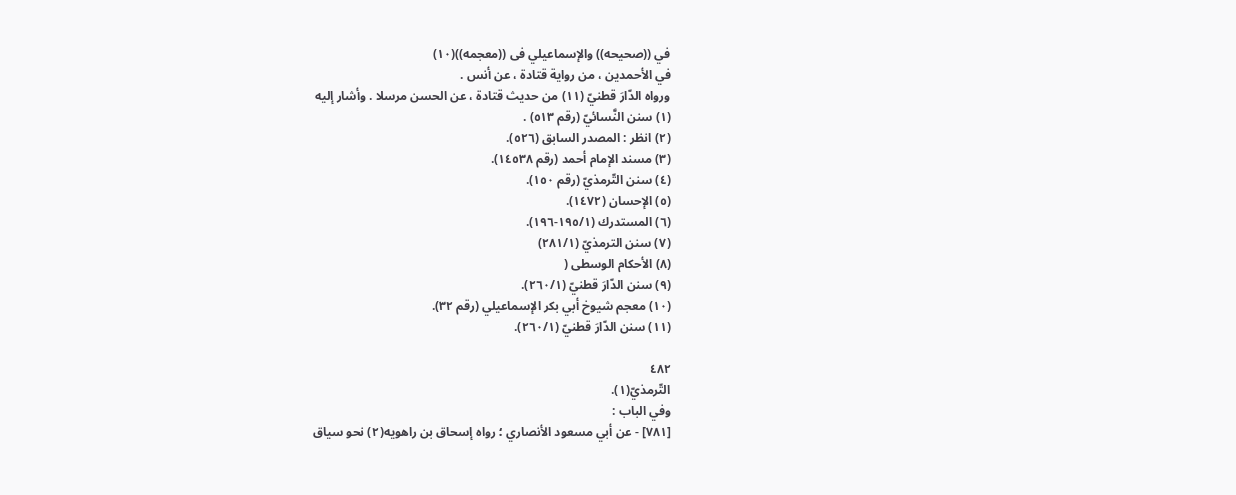في ((صحيحه)) والإسماعيلي فى ((معجمه))(١٠)
في الأحمدين ، من رواية قتادة ، عن أنس .
ورواه الدّارَ قطنيّ (١١) من حديث قتادة ، عن الحسن مرسلا . وأشار إليه
(١) سنن النَّسائيّ (رقم ٥١٣) .
(٢) انظر : المصدر السابق (٥٢٦).
(٣) مسند الإمام أحمد (رقم ١٤٥٣٨).
(٤) سنن التّرمذيّ (رقم ١٥٠).
(٥) الإحسان (١٤٧٢).
(٦) المستدرك (١٩٥/١-١٩٦).
(٧) سنن الترمذيّ (٢٨١/١)
(٨) الأحكام الوسطى (
(٩) سنن الدّارَ قطنيّ (٢٦٠/١).
(١٠) معجم شيوخ أبي بكر الإسماعيلي (رقم ٣٢).
(١١) سنن الدّارَ قطنيّ (٢٦٠/١).

٤٨٢
التّرمذيّ(١).
وفي الباب :
[٧٨١] - عن أبي مسعود الأنصاري ؛ رواه إسحاق بن راهويه(٢) نحو سياق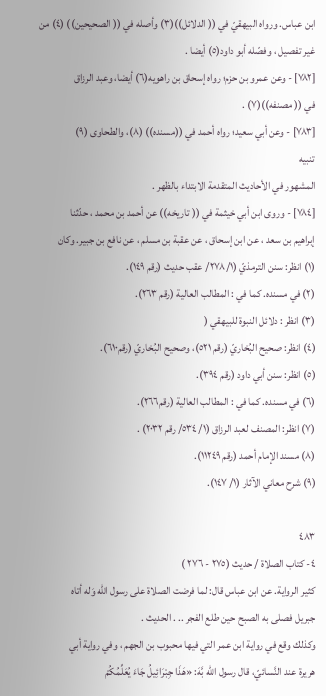ابن عباس. ورواه البيهقيّ في (( الدلائل))(٣) وأصله في (( الصحيحين)) (٤) من
غير تفصيل ، وفصّله أبو داود(٥) أيضا .
[٧٨٢] - وعن عمرو بن حزم؛ رواه إسحاق بن راهويه(٦) أيضا، وعبد الرزاق
في (( مصنفه))(٧) .
[٧٨٣] - وعن أبي سعيد؛ رواه أحمد في ((مسنده)) (٨)، والطحاوى (٩)
تنبيه
المشهور في الأحاديث المتقدمة الابتداء بالظهر .
[٧٨٤] - وروى ابن أبي خيثمة في (( تاريخه)) عن أحمد بن محمد ، حدّثنا
إبراهيم بن سعد ، عن ابن إسحاق ، عن عقبة بن مسلم ، عن نافع بن جبير. وكان
(١) انظر: سنن الترمذيّ (٢٧٨/١/ عقب حديث (رقم ١٤٩).
(٢) في مسنده. كما في : المطالب العالية (رقم ٢٦٣).
(٣) انظر : دلائل النبوة للبيهقي (
(٤) انظر: صحيح البُخاريّ (رقم ٥٢١)، وصحيح البُخاريّ (رقم٦١٠).
(٥) انظر: سنن أبي داود (رقم ٣٩٤).
(٦) في مسنده. كما في : المطالب العالية (رقم٢٦٦).
(٧) انظر: المصنف لعبد الرزاق (١/ ٥٣٤/ رقم ٢٠٣٢) .
(٨) مسند الإمام أحمد (رقم ١١٢٤٩).
(٩) شرح معاني الآثار (١/ ١٤٧).

٤٨٣
٤- كتاب الصلاة / حديث (٢٧٥ - ٢٧٦ )
كثير الرواية. عن ابن عباس قال: لما فرضت الصلاة على رسول الله وَله أتاه
جبريل فصلى به الصبح حين طلع الفجر .. . الحديث .
وكذلك وقع في رواية ابن عمر التي فيها محبوب بن الجهم ، وفي رواية أبي
هريرة عند النَّسائيّ، قال رسول الله بَّهَ: «هَذَا جِبْرَائِيلُ جَاءَ يُعَلِّمُكُمْ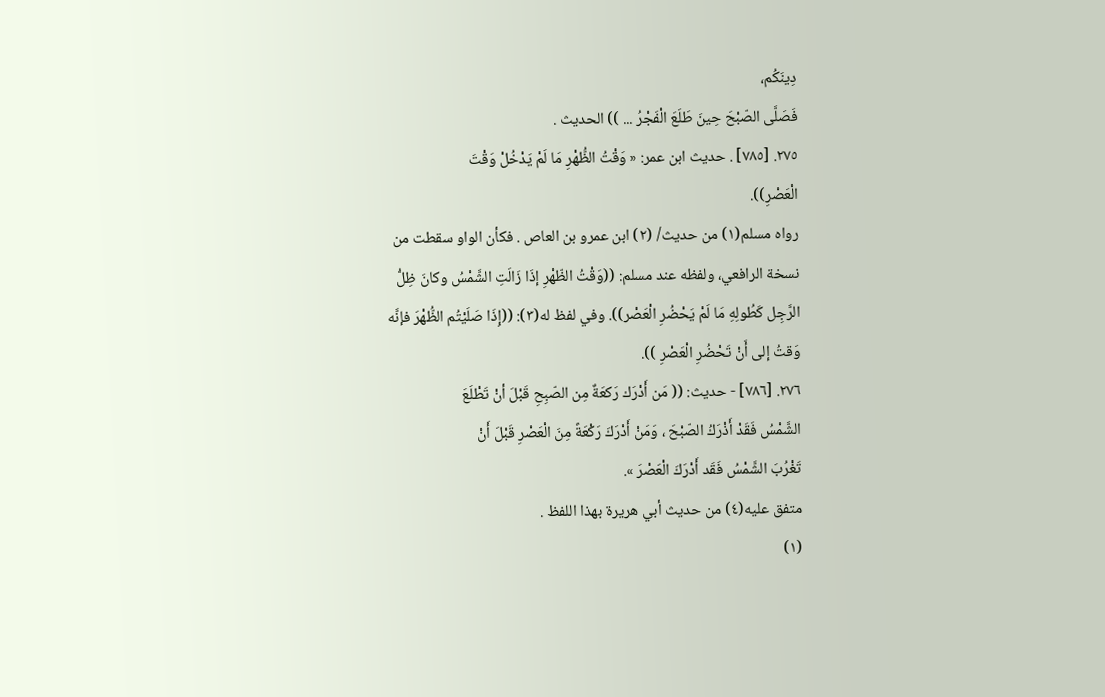دِينَكُم،
فَصَلَّى الصّبْحَ حِينَ طَلَعَ الْفَجْرُ ... )) الحديث .
٢٧٥. [٧٨٥] . حديث ابن عمر: « وَقْتُ الظُّهْرِ مَا لَمْ يَدْخُلْ وَقْتَ
الْعَصْرِ)).
رواه مسلم(١) من حديث/ (٢) ابن عمرو بن العاص . فكأن الواو سقطت من
نسخة الرافعي، ولفظه عند مسلم: ((وَقْتُ الظّهْرِ إذَا زَالَتِ الشَّمْسُ وكانَ ظِلُّ
الرَّجِل كَطُولِهِ مَا لَمْ يَحْضُرِ الْعَصْر)). وفي لفظ له(٣): ((إِذَا صَلَيْتُم الظُّهْرَ فإنَّه
وَقتُ إلى أَنْ تَحْضُرِ الْعَصْرِ )).
٢٧٦. [٧٨٦] - حديث: (( مَن أَدْرَك رَكعَةٌ مِن الصّبِحِ قَبْلَ أنْ تَطْلَعَ
الشَّمْسُ فَقَدْ أَذْرَكُ الصّبْحَ ، وَمَنْ أَدْرَكَ رَكْعَةً مِنَ الْعَصْرِ قَبْلَ أَنْ
تَغْرُبَ الشَّمْسُ فَقَد أَدْرَكَ الْعَصْرَ ».
متفق عليه(٤) من حديث أبي هريرة بهذا اللفظ .
(١)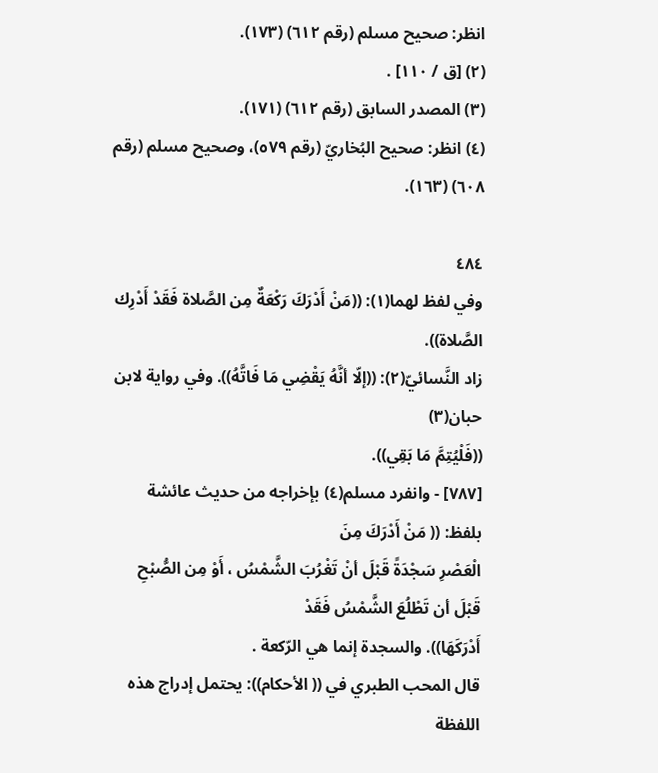انظر: صحيح مسلم (رقم ٦١٢) (١٧٣).
(٢) [ق / ١١٠] .
(٣) المصدر السابق (رقم ٦١٢) (١٧١).
(٤) انظر: صحيح البُخاريّ (رقم ٥٧٩)، وصحيح مسلم (رقم ٦٠٨) (١٦٣).

٤٨٤
وفي لفظ لهما(١): ((مَنْ أَدْرَكَ رَكْعَةٌ مِن الصَّلاة فَقَدْ أَدْرِك الصَّلاة)).
زاد النَّسائيّ(٢): ((إلّا أنَّهُ يَقْضِي مَا فَاتَّهُ)). وفي رواية لابن حبان(٣)
((فَلْيُتِمَّ مَا بَقِي)).
[٧٨٧] - وانفرد مسلم(٤) بإخراجه من حديث عائشة بلفظ: (( مَنْ أَدْرَكَ مِنَ
الْعَصْرِ سَجْدَةً قَبْلَ أنْ تَغْرُبَ الشَّمْسُ ، أَوْ مِن الصُّبْحِ قَبْلَ أن تَطْلُعَ الشَّمْسُ فَقَدْ
أَدْرَكَهَا)). والسجدة إنما هي الرّكعة .
قال المحب الطبري في (( الأحكام)): يحتمل إدراج هذه اللفظة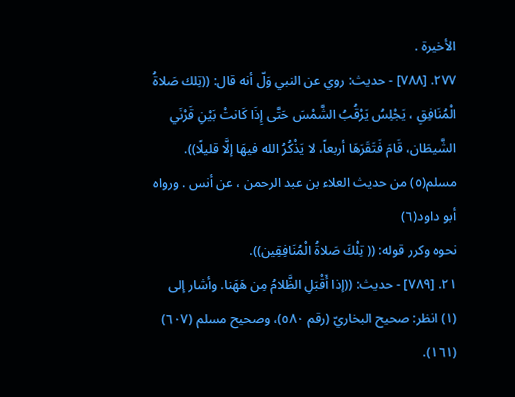الأخيرة .
٢٧٧. [٧٨٨] - حديث: روي عن النبي وَلّ أنه قال: ((تِلك صَلاةُ
الْمُنَافِقِ ، يَجْلِسُ يَرْقُبُ الشَّمْسَ حَتَّى إِذَا كَانتْ بَيْنِ قَرْنَي
الشَّيطَان، قَامَ فَتَقَرَهَا أربعاً، لا يَذْكُرُ الله فيهَا إلَّا قليلًا)).
مسلم(٥) من حديث العلاء بن عبد الرحمن ، عن أنس . ورواه أبو داود(٦)
نحوه وكرر قوله: (( تِلْكَ صَلاةُ الْمُنَافِقِين)).
٢١. [٧٨٩] - حديث: ((إذا أَقْبَلِ الظَّلامُ مِن هَهَنا. وأشار إلى
(١) انظر: صحيح البخاريّ (رقم ٥٨٠)، وصحيح مسلم (٦٠٧) (١٦١).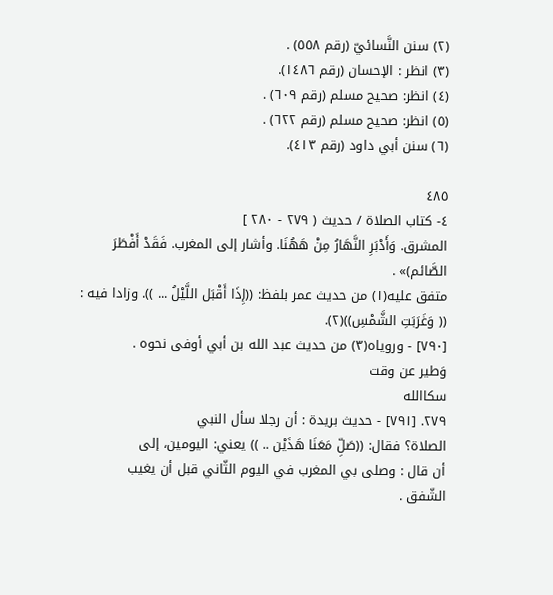(٢) سنن النَّسائيّ (رقم ٥٥٨) .
(٣) انظر : الإحسان (رقم ١٤٨٦).
(٤) انظر: صحيح مسلم (رقم ٦٠٩) .
(٥) انظر: صحيح مسلم (رقم ٦٢٢) .
(٦) سنن أبي داود (رقم ٤١٣).

٤٨٥
٤- كتاب الصلاة / حديث ( ٢٧٩ - ٢٨٠ ]
المشرق. وَأَدْبَرِ النَّهَارُ مِنْ هَهُنَا. وأشار إلى المغرب. فَقَدْ أَفْطَرَ
الصَّائم)» .
متفق عليه(١) من حديث عمر بلفظ: ((إِذَا أَقْبَل اللَّيْلُ ... )). وزادا فيه :
(( وَغَرَبَتِ الشَّمْسِ))(٢).
[٧٩٠] - وروياه(٣) من حديث عبد الله بن أبي أوفى نحوه .
وَطير عن وقت
سكاالله
٢٧٩. [٧٩١] - حديث بريدة : أن رجلا سأل النبي
الصلاة؟ فقال: ((صَلِّ مَعَنَا هَذَيْن .. )) يعني: اليومين، إلى
أن قال : وصلى بي المغرب في اليوم الثّاني قبل أن يغيب
الشّفق .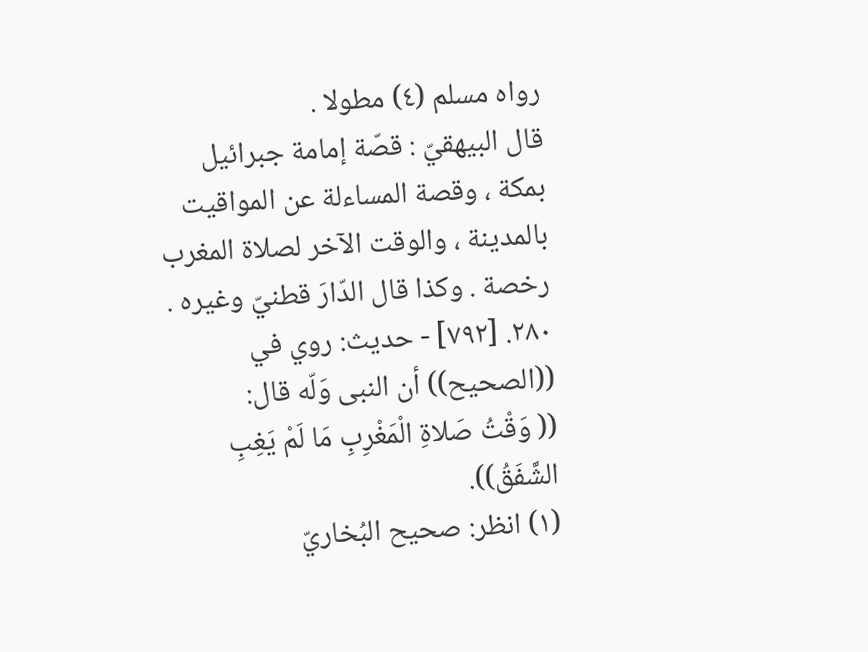رواه مسلم (٤) مطولا .
قال البيهقيّ : قصّة إمامة جبرائيل بمكة ، وقصة المساءلة عن المواقيت
بالمدينة ، والوقت الآخر لصلاة المغرب رخصة . وكذا قال الدّارَ قطنيّ وغيره .
٢٨٠. [٧٩٢] - حديث: روي في ((الصحيح)) أن النبى وَلّه قال:
(( وَقْتُ صَلاةِ الْمَغْرِبِ مَا لَمْ يَغِبِ الشَّفَقُ)).
(١) انظر: صحيح البُخاريّ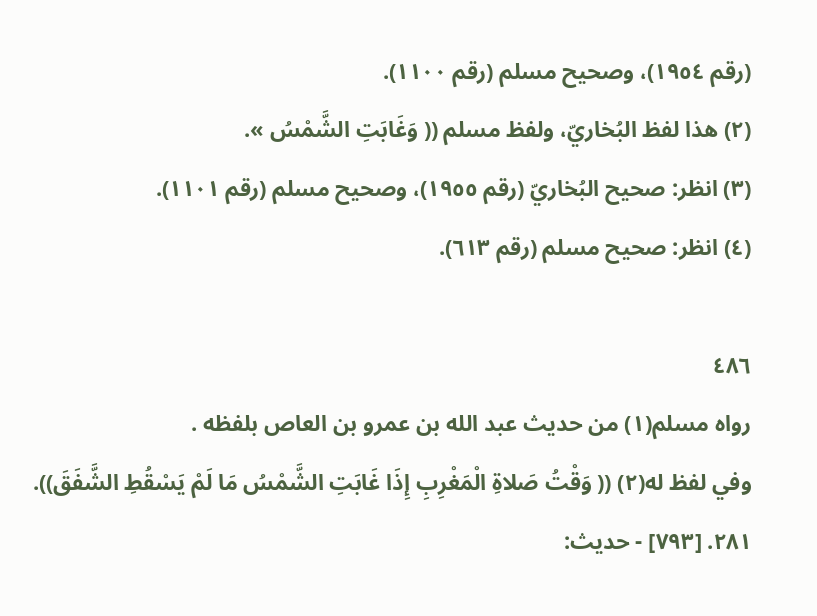(رقم ١٩٥٤)، وصحيح مسلم (رقم ١١٠٠).
(٢) هذا لفظ البُخاريّ، ولفظ مسلم (( وَغَابَتِ الشَّمْسُ ».
(٣) انظر: صحيح البُخاريّ (رقم ١٩٥٥)، وصحيح مسلم (رقم ١١٠١).
(٤) انظر: صحيح مسلم (رقم ٦١٣).

٤٨٦
رواه مسلم(١) من حديث عبد الله بن عمرو بن العاص بلفظه .
وفي لفظ له(٢) (( وَقْتُ صَلاةِ الْمَغْرِبِ إِذَا غَابَتِ الشَّمْسُ مَا لَمْ يَسْقُطِ الشَّفَقَ)).
٢٨١. [٧٩٣] - حديث: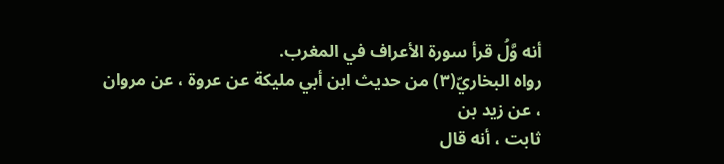أنه وَّلُ قرأ سورة الأعراف في المغرب.
رواه البخاريّ(٣) من حديث ابن أبي مليكة عن عروة ، عن مروان ، عن زيد بن
ثابت ، أنه قال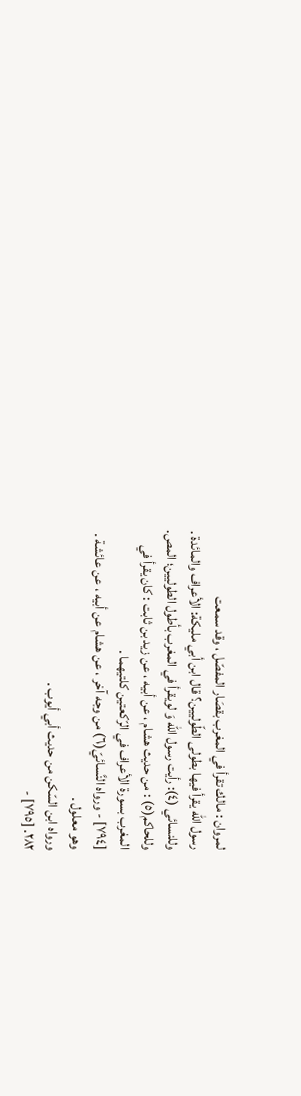لمروان : مالك تقرأ في المغرب بقصَار المفصّل ، وقد سمعت
رسول الله يقرأ فيها بطولى الطّوليين؟ قال ابن أبي مليكة: الأعراف والمائدة .
وللنسائي (٤): رأيت رسول الله وَ لويقرأ في المغرب بأطول الطوليين؛ المص.
وللحاكم(٥) : من حديث هشام ، عن أبيه ، عن زيد بن ثابت : كان يقرأ في
المغرب بسورة الأعراف في الرّكعتين كلتيهما .
[٧٩٤] - ورواه النَّسائيّ(٦) من وجه آخر ، عن هشام عن أبيه ، عن عائشة .
وهو معلول .
ورواه ابن السّكن من حديث أبي أيوب .
٢٨٢. [٧٩٥] -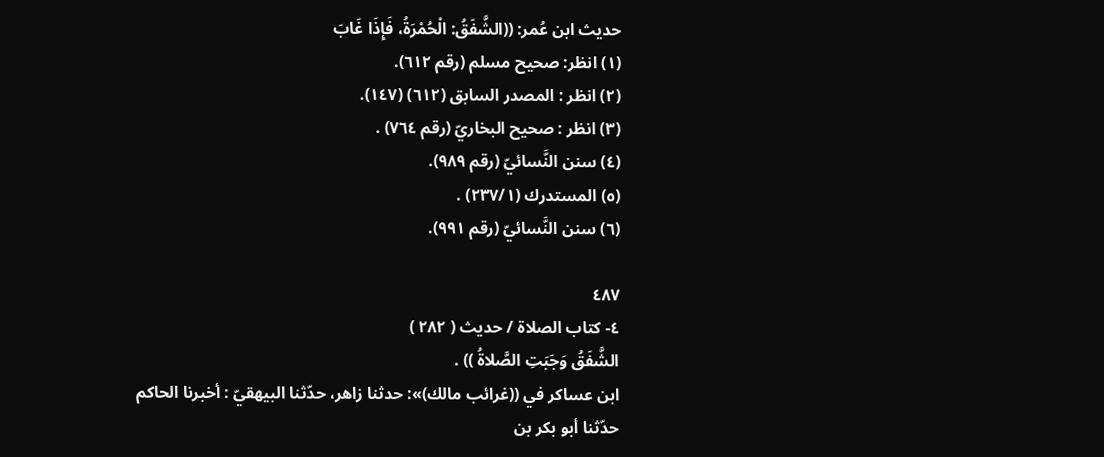حديث ابن عُمر: ((الشَّفَقُ: الْحُمْرَةُ، فَإِذَا غَابَ
(١) انظر: صحيح مسلم (رقم ٦١٢).
(٢) انظر : المصدر السابق (٦١٢) (١٤٧).
(٣) انظر : صحيح البخاريّ (رقم ٧٦٤) .
(٤) سنن النَّسائيّ (رقم ٩٨٩).
(٥) المستدرك (٢٣٧/١) .
(٦) سنن النَّسائيّ (رقم ٩٩١).

٤٨٧
٤- كتاب الصلاة / حديث ( ٢٨٢ )
الشَّفَقُ وَجَبَتِ الصَّلاةُ )) .
ابن عساكر في ((غرائب مالك)»: حدثنا زاهر، حدّثنا البيهقيّ : أخبرنا الحاكم
حدّثنا أبو بكر بن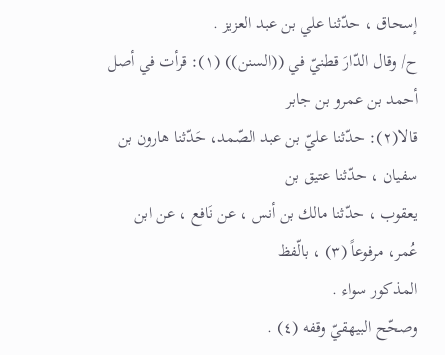إسحاق ، حدّثنا علي بن عبد العزيز .
ح/ وقال الدّارَ قطنيّ في ((السنن)) (١): قرأت في أصل أحمد بن عمرو بن جابر
قالا(٢): حدّثنا عليّ بن عبد الصّمد، حَدّثنا هارون بن سفيان ، حدّثنا عتيق بن
يعقوب ، حدّثنا مالك بن أنس ، عن نَافع ، عن ابن عُمر، مرفوعاً (٣) ، بالّفظ
المذكور سواء .
وصحّح البيهقيّ وقفه (٤) .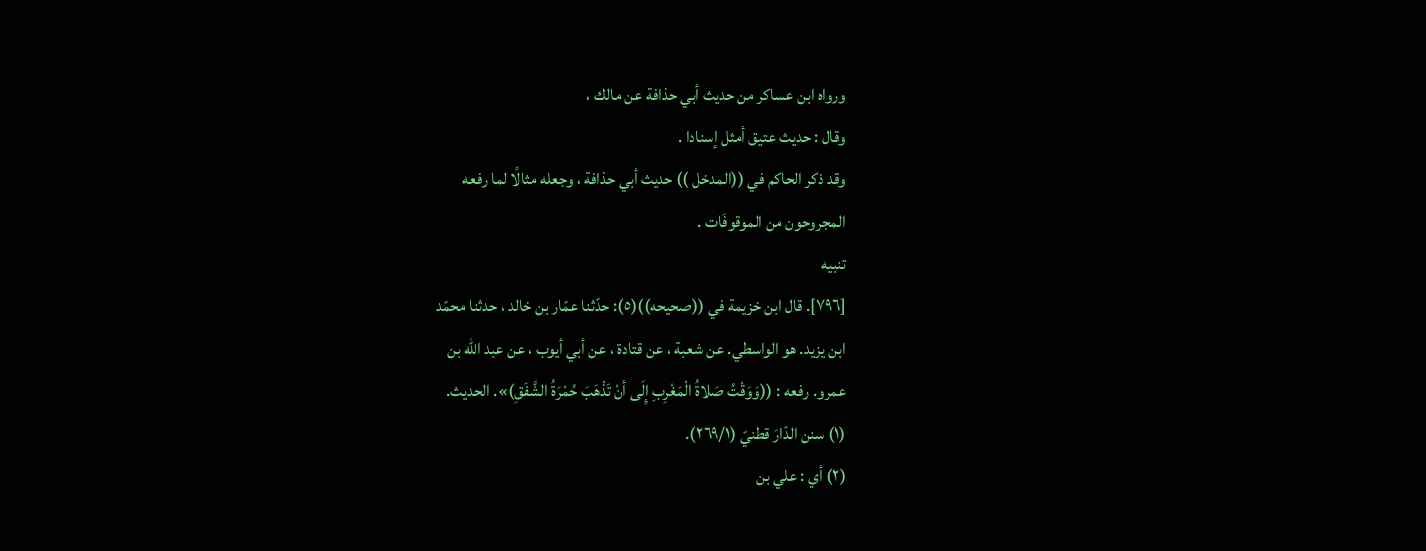ورواه ابن عساكر من حديث أبي حذافة عن مالك ،
وقال : حديث عتيق أمثل إسنادا .
وقد ذكر الحاكم في ((المدخل )) حديث أبي حذافة ، وجعله مثالًا لما رفعه
المجروحون من الموقوفَات .
تنبيه
[٧٩٦]. قال ابن خزيمة في ((صحيحه))(٥): حدّثنا عمّار بن خالد ، حدثنا محمّد
ابن يزيد. هو الواسطي. عن شعبة ، عن قتادة ، عن أبي أيوب ، عن عبد الله بن
عمرو. رفعه : ((وَوَقْتُ صَلاةُ الْمَغْرِبِ إِلَى أنْ تَذْهَبَ حُمْرَةُ الشَّفَقِ)». الحديث.
(١) سنن الدّارَ قطنيّ (٢٦٩/١).
(٢) أي : علي بن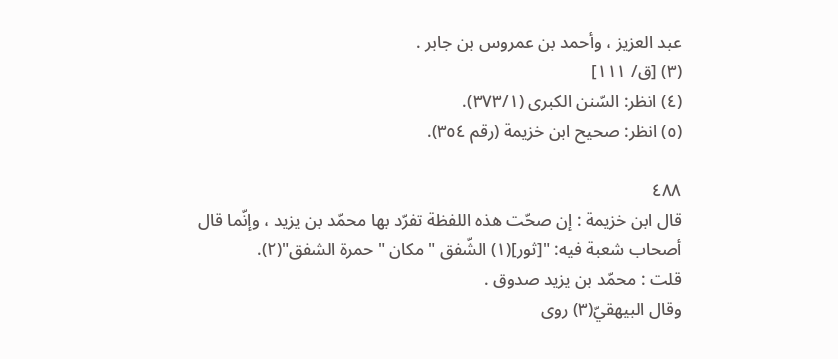عبد العزيز ، وأحمد بن عمروس بن جابر .
(٣) [ق/ ١١١]
(٤) انظر: السّنن الكبرى (٣٧٣/١).
(٥) انظر: صحيح ابن خزيمة (رقم ٣٥٤).

٤٨٨
قال ابن خزيمة : إن صحّت هذه اللفظة تفرّد بها محمّد بن يزيد ، وإنّما قال
أصحاب شعبة فيه: "[ثور](١) الشّفق " مكان "حمرة الشفق"(٢).
قلت : محمّد بن يزيد صدوق .
وقال البيهقيّ(٣) روى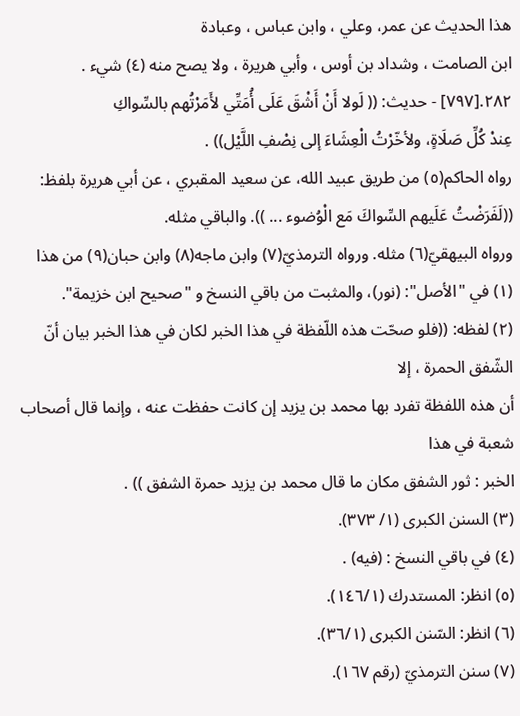هذا الحديث عن عمر، وعلي ، وابن عباس ، وعبادة
ابن الصامت ، وشداد بن أوس ، وأبي هريرة ، ولا يصح منه (٤) شيء .
٢٨٢.[٧٩٧] - حديث: (( لَولا أَنْ أَشْقَ عَلَى أُمَتِّي لأَمَرْتُهم بالسِّواكِ
عِندْ كُلِّ صَلَاةٍ، ولأخّرْتُ الْعِشَاءَ إلى نِصْفِ اللَّيْل)) .
رواه الحاكم(٥) من طريق عبيد الله، عن سعيد المقبري ، عن أبي هريرة بلفظ:
((لَفَرَضْتُ عَلَيهم السِّواكَ مَع الْوُضوء ... )). والباقي مثله.
ورواه البيهقيّ(٦) مثله. ورواه الترمذيّ(٧) وابن ماجه(٨) وابن حبان(٩) من هذا
(١) في "الأصل": (نور)، والمثبت من باقي النسخ و "صحيح ابن خزيمة".
(٢) لفظه: ((فلو صحّت هذه اللّفظة في هذا الخبر لكان في هذا الخبر بيان أنّ الشّفق الحمرة ، إلا
أن هذه اللفظة تفرد بها محمد بن يزيد إن كانت حفظت عنه ، وإنما قال أصحاب شعبة في هذا
الخبر : ثور الشفق مكان ما قال محمد بن يزيد حمرة الشفق )) .
(٣) السنن الكبرى (١/ ٣٧٣).
(٤) في باقي النسخ : (فيه) .
(٥) انظر: المستدرك (١٤٦/١).
(٦) انظر: السّنن الكبرى (٣٦/١).
(٧) سنن الترمذيّ (رقم ١٦٧).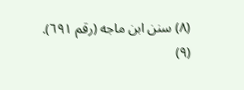(٨) سنن ابن ماجه (رقم ٦٩١).
(٩)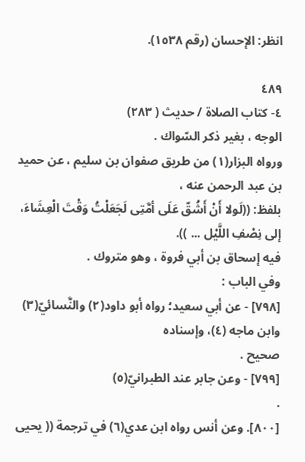انظر: الإحسان (رقم ١٥٣٨).

٤٨٩
٤- كتاب الصلاة / حديث ( ٢٨٣)
الوجه ، بغير ذكر السّواك .
ورواه البزار(١) من طريق صفوان بن سليم ، عن حميد بن عبد الرحمن عنه ،
بلفظ: ((لَولا أَنْ أَشُقّ عَلَى أمَّتِى لَجَعَلْتُ وَقْتَ الْعِشَاءَ، إلى نِصْفِ اللَّيْل ... )).
فيه إسحاق بن أبي فروة ، وهو متروك .
وفي الباب :
[٧٩٨] - عن أبي سعيد؛ رواه أبو داود(٢) والنَّسائيّ(٣) وابن ماجه (٤)، وإسناده
صحيح .
[٧٩٩] - وعن جابر عند الطبرانيّ(٥)
.
[٨٠٠]. وعن أنس رواه ابن عدي(٦) في ترجمة (( يحيى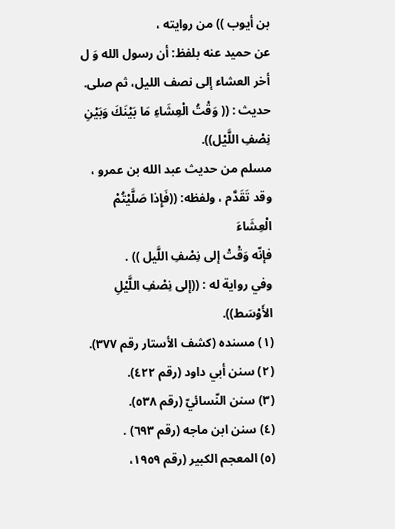بن أيوب )) من روايته ،
عن حميد عنه بلفظ: أن رسول الله وَ ل أخر العشاء إلى نصف الليل، ثم صلى.
حديث : (( وَقْتُ الْعِشَاءِ مَا بَيْنَكَ وَبَيْنِ نِصْفِ اللَّيْل)).
مسلم من حديث عبد الله بن عمرو ، وقد تَقَدَّم ، ولفظه: ((فَإِذا صَلَّيْتُمْ الْعِشَاءَ
فإنّه وَقْتْ إلى نِصْفِ اللَّيل )) .
وفي رواية له : ((إلى نِصْفِ اللَّيْلِ الأَوْسَط)).
(١) مسنده (كشف الأستار رقم ٣٧٧).
(٢) سنن أبي داود (رقم ٤٢٢).
(٣) سنن النّسائيّ (رقم ٥٣٨).
(٤) سنن ابن ماجه (رقم ٦٩٣) .
(٥) المعجم الكبير (رقم ١٩٥٩،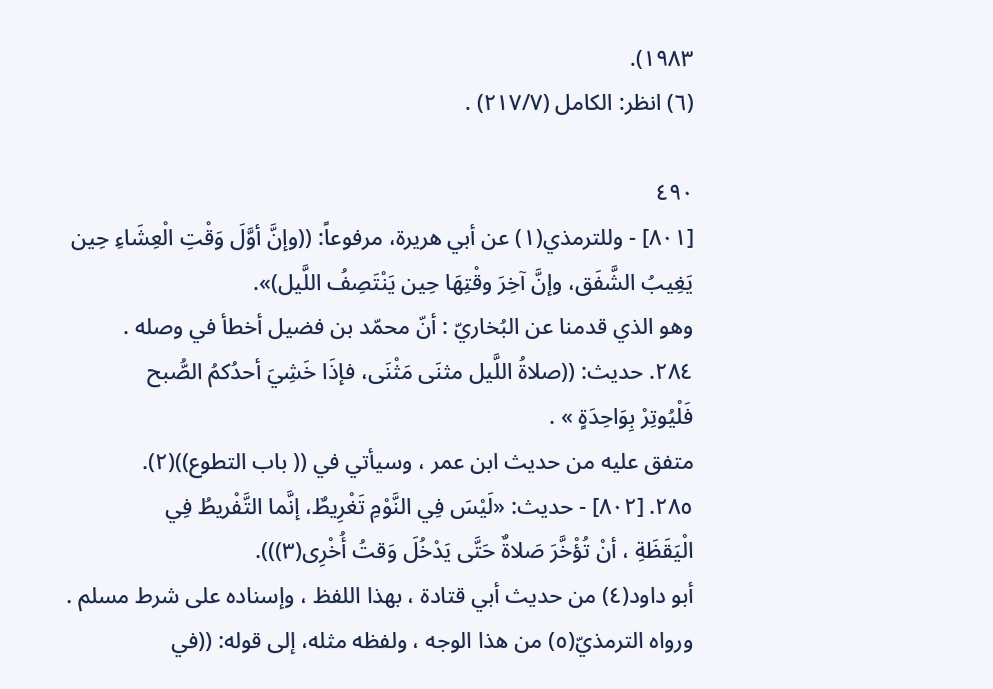١٩٨٣).
(٦) انظر: الكامل (٢١٧/٧) .

٤٩٠
[٨٠١] - وللترمذي(١) عن أبي هريرة، مرفوعاً: ((وإنَّ أوَّلَ وَقْتِ الْعِشَاءِ حِين
يَغِيبُ الشَّفَق، وإنَّ آخِرَ وقْتِهَا حِين يَنْتَصِفُ اللَّيل)».
وهو الذي قدمنا عن البُخاريّ : أنّ محمّد بن فضيل أخطأ في وصله .
٢٨٤. حديث: ((صلاةُ اللَّيل مثنَى مَثْنَى، فإذَا خَشِيَ أحدُكمُ الصُّبح
فَلْيُوتِرْ بِوَاحِدَةٍ » .
متفق عليه من حديث ابن عمر ، وسيأتي في (( باب التطوع))(٢).
٢٨٥. [٨٠٢] - حديث: «لَيْسَ فِي النَّوْمِ تَغْرِيطٌ، إنَّما التَّفْريطُ فِي
الْيَقَظَةِ ، أنْ تُؤْخَّرَ صَلاةٌ حَتَّى يَدْخُلَ وَقتُ أُخْرِى(٣))).
أبو داود(٤) من حديث أبي قتادة ، بهذا اللفظ ، وإسناده على شرط مسلم .
ورواه الترمذيّ(٥) من هذا الوجه ، ولفظه مثله، إلى قوله: ((في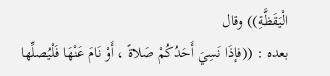الْيَقَظَّةِ)) وقال
بعده : ((فإذَا نَسِيَ أَحَدُكُمْ صَلاةً ، أَوْ نَامَ عَنْهَا فَلْيُصلِّها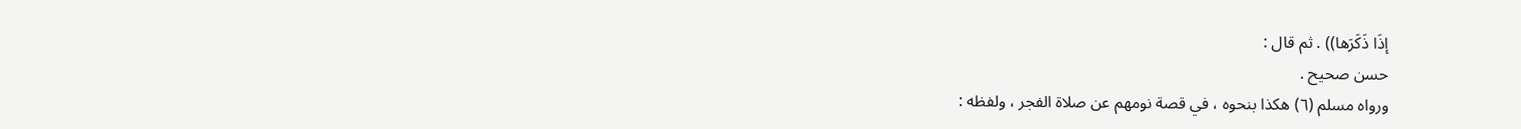إذَا ذَكَرَها)) . ثم قال :
حسن صحيح .
ورواه مسلم (٦) هكذا بنحوه ، في قصة نومهم عن صلاة الفجر ، ولفظه :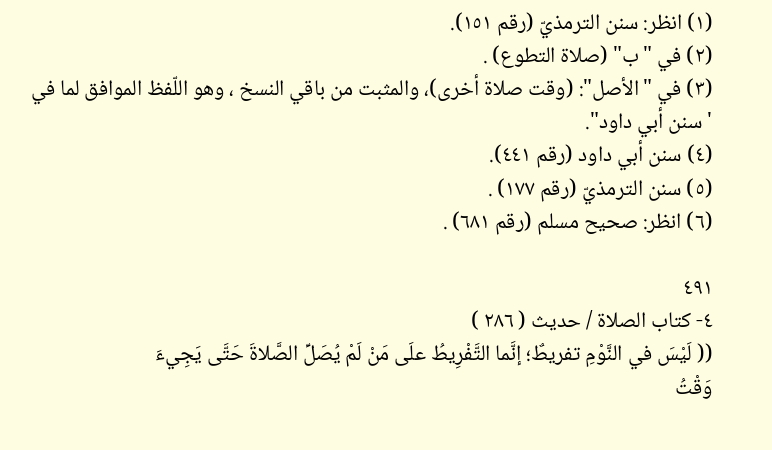(١) انظر: سنن الترمذيّ (رقم ١٥١).
(٢) في "ب" (صلاة التطوع) .
(٣) في "الأصل": (وقت صلاة أخرى)، والمثبت من باقي النسخ ، وهو اللّفظ الموافق لما في
' سنن أبي داود".
(٤) سنن أبي داود (رقم ٤٤١).
(٥) سنن الترمذيّ (رقم ١٧٧) .
(٦) انظر: صحيح مسلم (رقم ٦٨١) .

٤٩١
٤- كتاب الصلاة / حديث ( ٢٨٦ )
(( لَيْسَ في النَّوْمِ تفريطٌ؛ إنَّما التَّفْرِيطُ علَى مَنْ لَمْ يُصَلِّ الصَّلاةَ حَتَّى يَجِيءَ
وَقْتُ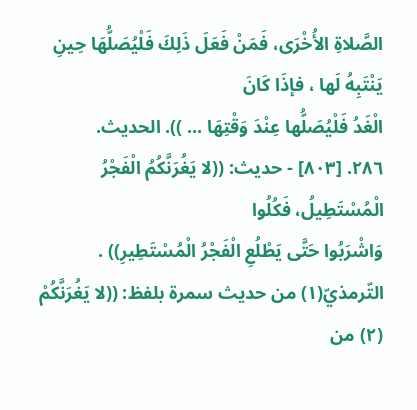الصَّلاةِ الأُخْرَى، فَمَنْ فَعَلَ ذَلِكَ فَلْيُصَلُّهَا حِينِ يَنْتَبِهُ لَها ، فإذَا كَانَ
الْغَدُ فَلْيُصَلُّها عِنْدَ وَقْتِهَا ... )). الحديث.
٢٨٦. [٨٠٣] - حديث: ((لا يَغُرَنَّكُمُ الْفَجْرُ الْمُسْتَطِيلُ، فَكُلُوا
وَاشْرَبُوا حَتَّى يَطْلُعِ الْفَجْرُ الْمُسْتَطِيرِ)) .
التّرمذيّ(١) من حديث سمرة بلفظ: ((لا يَغُرَنَّكُمْ (٢) من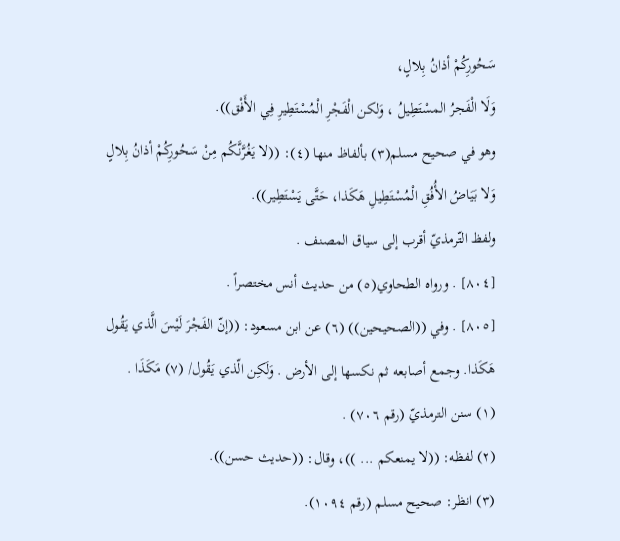سَحُورِكُمْ أذانُ بِلالٍ،
وَلَا الْفَجرُ المسْتَطِيلُ ، وَلكن الْفَجْرِ الْمُسْتَطِيرِ فِي الأَفْق)).
وهو في صحيح مسلم(٣) بألفاظ منها (٤): ((لا يَغُرَّنَّكُم مِنْ سَحُورِكُمْ أذانُ بِلالٍ
وَلا بَيَاضُ الأُفُقِ الْمُسْتَطِيلِ هَكَذا، حَتَّى يَسْتَطِير)).
ولفظ التّرمذيّ أقرب إلى سياق المصنف .
[٨٠٤] . ورواه الطحاوي(٥) من حديث أنس مختصراً .
[٨٠٥] . وفي ((الصحيحين)) (٦) عن ابن مسعود: ((إنّ الفَجْرَ لَيْسَ الَّذي يَقُول
هَكَذا. وجمع أصابعه ثم نكسها إلى الأرض . وَلَكِن الّذي يَقُول/ (٧) مَكَذَا .
(١) سنن الترمذيّ (رقم ٧٠٦) .
(٢) لفظه: ((لا يمنعكم ... ))، وقال: ((حديث حسن)).
(٣) انظر: صحيح مسلم (رقم ١٠٩٤).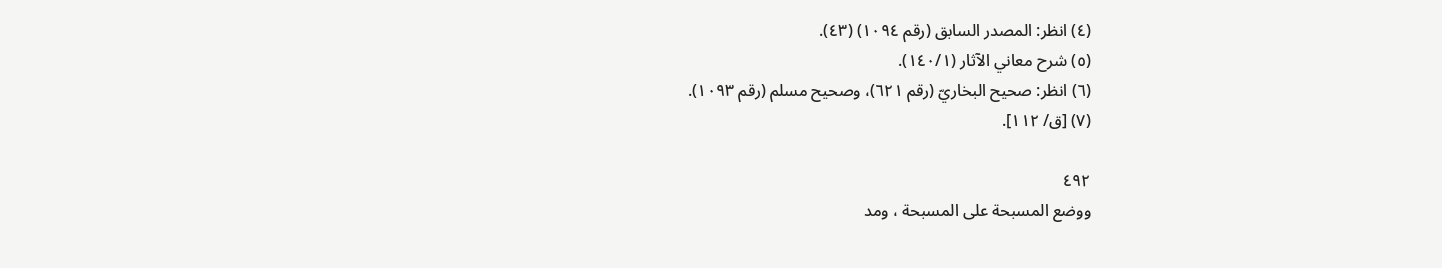(٤) انظر: المصدر السابق (رقم ١٠٩٤) (٤٣).
(٥) شرح معاني الآثار (١٤٠/١).
(٦) انظر: صحيح البخاريّ (رقم ٦٢١)، وصحيح مسلم (رقم ١٠٩٣).
(٧) [ق/ ١١٢].

٤٩٢
ووضع المسبحة على المسبحة ، ومد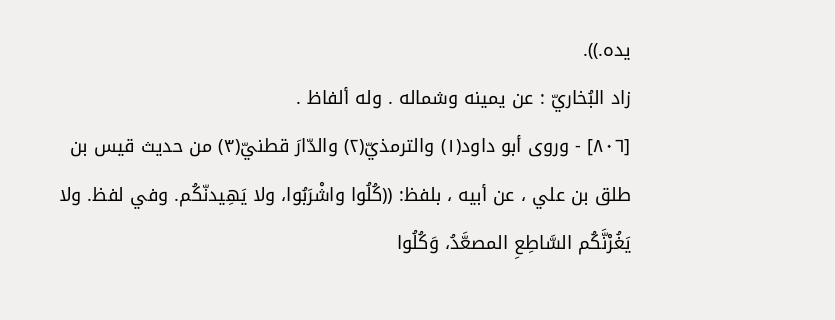يده.)).
زاد البُخاريّ : عن يمينه وشماله . وله ألفاظ .
[٨٠٦] - وروى أبو داود(١) والترمذيّ(٢) والدّارَ قطنيّ(٣) من حديث قيس بن
طلق بن علي ، عن أبيه ، بلفظ: ((كُلُوا واشْرَبُوا، ولا يَهِيدنّكُم. وفي لفظ. ولا
يَغُرْنَّكُم السَّاطِعِ المصعَّدُ، وَكُلُوا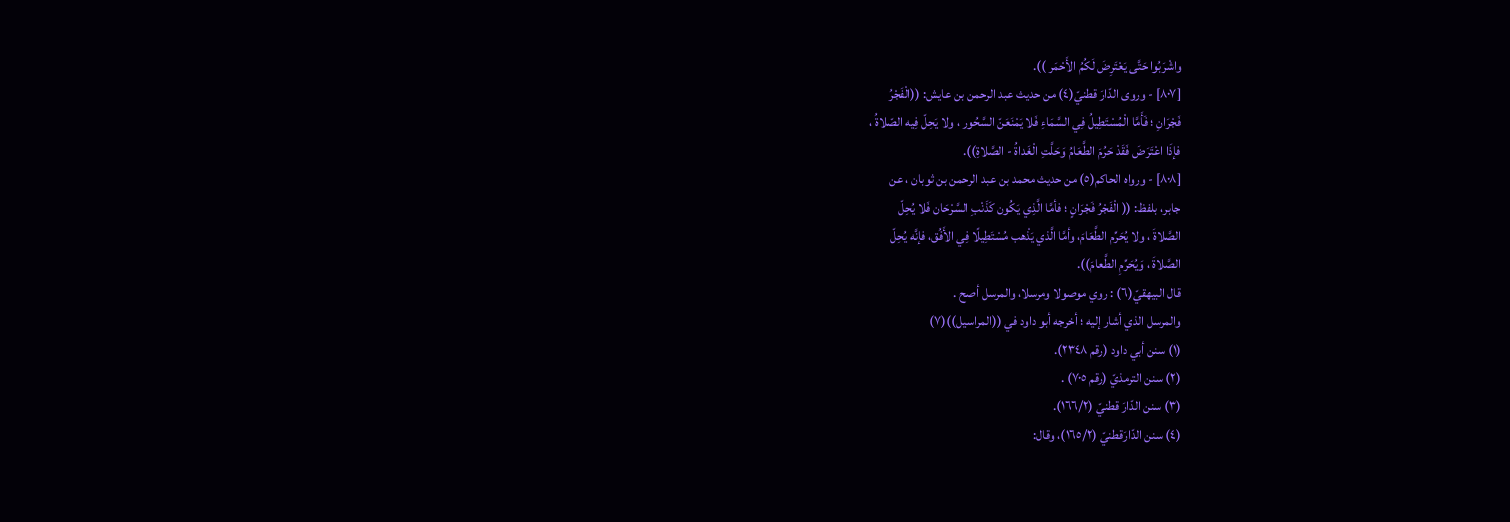واشْرَبُوا حَتَّى يَعْتَرِضَ لَكُمُ الأَحْمَر )).
[٨٠٧] - وروى الدّارَ قطنيّ(٤) من حديث عبد الرحمن بن عايش: ((الْفَجْرُ
فَجْرَانِ ؛ فَأَمَّا الْمُسْتَطِيلُ فِي السَّمَاءِ فَلا يَمْنَعَنّ السَّحُور ، ولا يَحِلّ فِيه الصّلاةُ ،
فإذَا اعْتَرَضَ فَقَدْ حَرُمَ الطَّعَامُ وَحَلَّتِ الْغَداةُ - الصَّلاةِ)).
[٨٠٨] - ورواه الحاكم(٥) من حديث محمد بن عبد الرحمن بن ثوبان ، عن
جابر، بلفظ: (( الْفَجْرُ فَجْرَانٍ ؛ فأمَّا الَّذِي يَكُون كَذَنْبِ السَّرْحَان فَلا يُحِلّ
الصَّلاةَ ، ولا يُحَرِّم الطَّعَامَ، وأمَّا الَّذي يَذْهب مُسْتَطِيلًا فِي الأَفُق، فإنَّه يُحِلّ
الصَّلاةَ ، وَيُحَرِّمِ الطَّعامَ)).
قال البيهقيّ(٦) : روي موصولا ومرسلا، والمرسل أصح .
والمرسل الذي أشار إليه ؛ أخرجه أبو داود في ((المراسيل))(٧)
(١) سنن أبي داود (رقم ٢٣٤٨).
(٢) سنن الترمذيّ (رقم ٧٠٥) .
(٣) سنن الدّارَ قطنيّ (١٦٦/٢).
(٤) سنن الدّارَقطنيّ (١٦٥/٢)، وقال: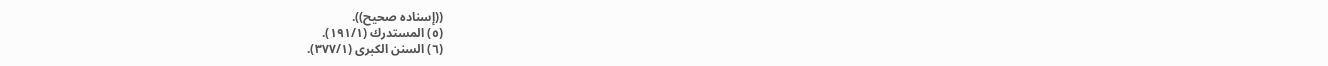((إسناده صحيح)).
(٥) المستدرك (١٩١/١).
(٦) السنن الكبرى (٣٧٧/١).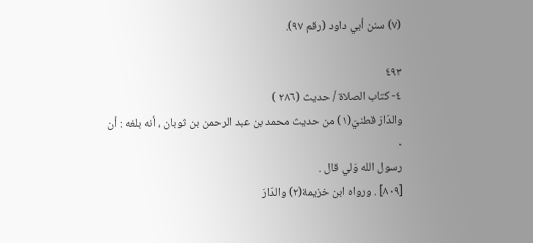(٧) سنن أبي داود (رقم ٩٧).

٤٩٣
٤- كتاب الصلاة / حديث (٢٨٦ )
والدّارَ قطنيّ(١) من حديث محمد بن عبد الرحمن بن ثوبان ، أنه بلغه : أن
٠
رسول الله وَلي قال .
[٨٠٩] . ورواه ابن خزيمة(٢) والدّارَ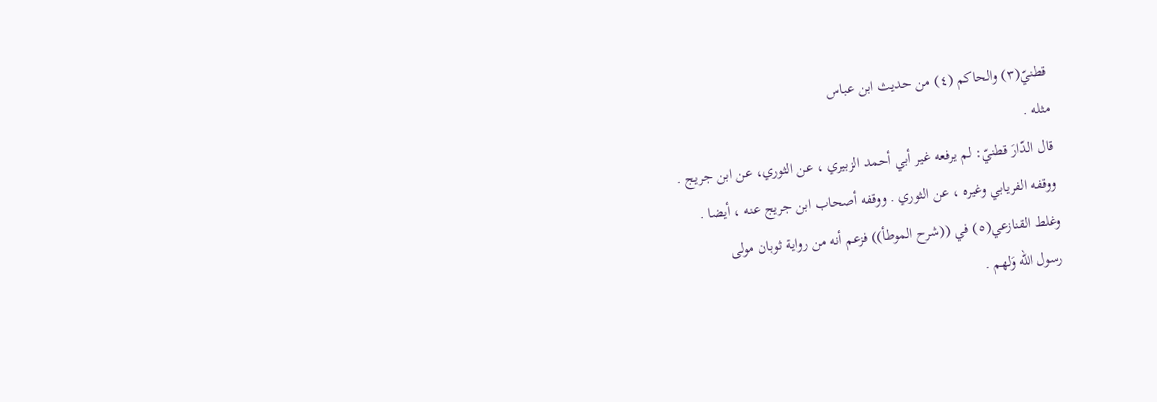قطنيّ(٣) والحاكم (٤) من حديث ابن عباس
مثله .
قال الدّارَ قطنيّ: لم يرفعه غير أبي أحمد الزبيري ، عن الثوري، عن ابن جريج .
ووقفه الفريابي وغيره ، عن الثوري . ووقفه أصحاب ابن جريج عنه ، أيضا .
وغلط القنازعي(٥) في ((شرح الموطأ)) فزعم أنه من رواية ثوبان مولى
رسول الله وَلهم .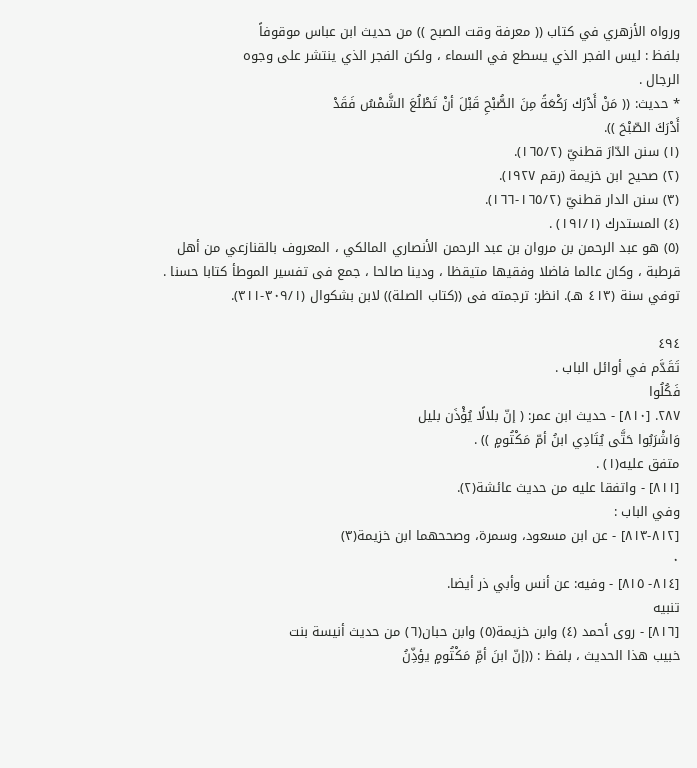ورواه الأزهري في كتاب (( معرفة وقت الصبح )) من حديث ابن عباس موقوفاً
بلفظ : ليس الفجر الذي يسطع في السماء ، ولكن الفجر الذي ينتشر على وجوه
الرجال .
* حديث: (( مَنْ أَدْرَك رَكْعَةً مِنَ الصُّبْحِ قَبْلَ أنْ تَطْلُعَ الشَّمْسُ فَقَدْ
أَدْرَكَ الصّبْحَ )).
(١) سنن الدّارَ قطنيّ (١٦٥/٢).
(٢) صحيح ابن خزيمة (رقم ١٩٢٧).
(٣) سنن الدار قطنيّ (١٦٥/٢-١٦٦).
(٤) المستدرك (١٩١/١) .
(٥) هو عبد الرحمن بن مروان بن عبد الرحمن الأنصاري المالكي ، المعروف بالقنازعي من أهل
قرطبة ، وكان عالما فاضلا وفقيها متيقظا ، ودينا صالحا ، جمع فى تفسير الموطأ كتابا حسنا .
توفي سنة (٤١٣ هـ). انظر: ترجمته فى ((كتاب الصلة)) لابن بشكوال (٣٠٩/١-٣١١).

٤٩٤
تَقَدَّم في أوائل الباب .
فَكُلُوا
٢٨٧. [٨١٠] - حديث ابن عمر: ( إنّ بلالًا يُؤْذَن بلیل
وَاشْرَبُوا حَتَّى يُتَادِي ابنُ أمّ مَكْتُومٍ )) .
متفق عليه(١) .
[٨١١] - واتفقا عليه من حديث عائشة(٢).
وفي الباب :
[٨١٢-٨١٣] - عن ابن مسعود، وسمرة، وصححهما ابن خزيمة(٣)
٠
[٨١٤- ٨١٥] - وفيه: عن أنس وأبي ذر أيضا.
تنبيه
[٨١٦] - روى أحمد (٤) وابن خزيمة(٥) وابن حبان(٦) من حديث أنيسة بنت
خبيب هذا الحديث ، بلفظ : ((إنّ ابنَ أمِّ مَكْتُومٍ يؤذِّنُ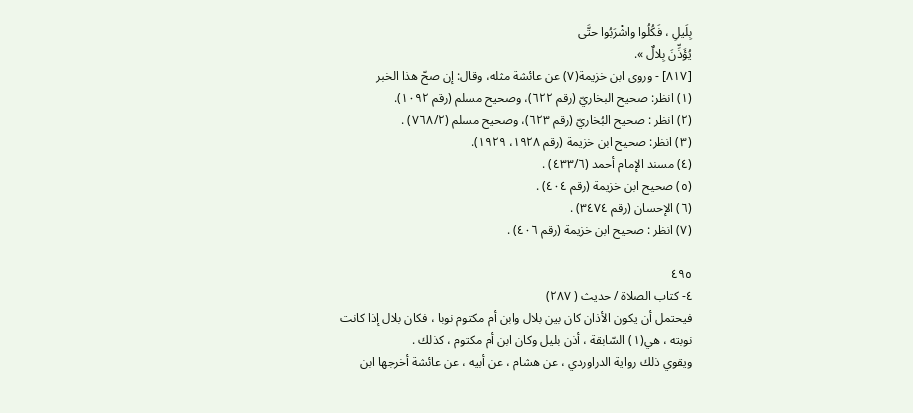بِلَيلِ ، فَكُلُوا واشْرَبُوا حتَّى
يُؤَذِّنَ بِلالٌ ».
[٨١٧] - وروى ابن خزيمة(٧) عن عائشة مثله، وقال: إن صحّ هذا الخبر
(١) انظر: صحيح البخاريّ (رقم ٦٢٢)، وصحيح مسلم (رقم ١٠٩٢).
(٢) انظر : صحيح البُخاريّ (رقم ٦٢٣)، وصحيح مسلم (٧٦٨/٢) .
(٣) انظر: صحيح ابن خزيمة (رقم ١٩٢٨، ١٩٢٩).
(٤) مسند الإمام أحمد (٤٣٣/٦) .
(٥) صحيح ابن خزيمة (رقم ٤٠٤) .
(٦) الإحسان (رقم ٣٤٧٤) .
(٧) انظر : صحيح ابن خزيمة (رقم ٤٠٦) .

٤٩٥
٤- كتاب الصلاة / حديث ( ٢٨٧)
فيحتمل أن يكون الأذان كان بين بلال وابن أم مكتوم نوبا ، فكان بلال إذا كانت
نوبته ، هي(١) السّابقة ، أذن بليل وكان ابن أم مكتوم ، كذلك .
ويقوي ذلك رواية الدراوردي ، عن هشام ، عن أبيه ، عن عائشة أخرجها ابن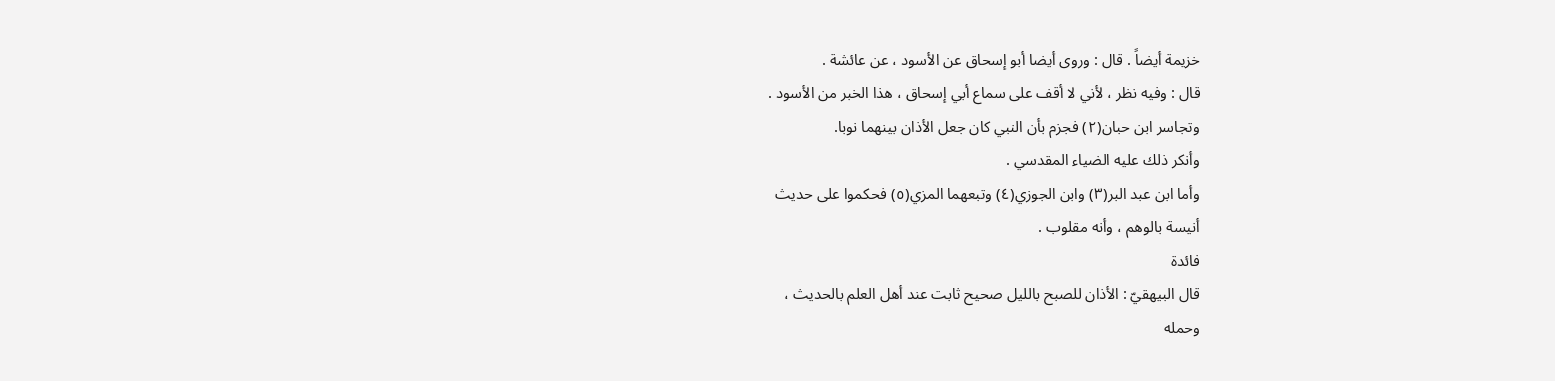خزيمة أيضاً . قال : وروى أيضا أبو إسحاق عن الأسود ، عن عائشة .
قال : وفيه نظر ، لأني لا أقف على سماع أبي إسحاق ، هذا الخبر من الأسود .
وتجاسر ابن حبان(٢) فجزم بأن النبي كان جعل الأذان بينهما نوبا.
وأنكر ذلك عليه الضياء المقدسي .
وأما ابن عبد البر(٣) وابن الجوزي(٤) وتبعهما المزي(٥) فحكموا على حديث
أنيسة بالوهم ، وأنه مقلوب .
فائدة
قال البيهقيّ : الأذان للصبح بالليل صحيح ثابت عند أهل العلم بالحديث ،
وحمله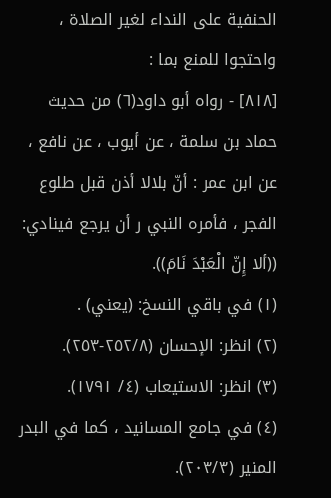الحنفية على النداء لغير الصلاة ، واحتجوا للمنع بما :
[٨١٨] - رواه أبو داود(٦) من حديث حماد بن سلمة ، عن أيوب ، عن نافع ،
عن ابن عمر : أنّ بلالا أذن قبل طلوع الفجر ، فأمره النبي ر أن يرجع فينادي:
((ألا إِنّ الْعَبْدَ نَامَ)).
(١) في باقي النسخ: (يعني) .
(٢) انظر: الإحسان (٢٥٢/٨-٢٥٣).
(٣) انظر: الاستيعاب (٤/ ١٧٩١).
(٤) في جامع المسانيد ، كما في البدر المنير (٢٠٣/٣).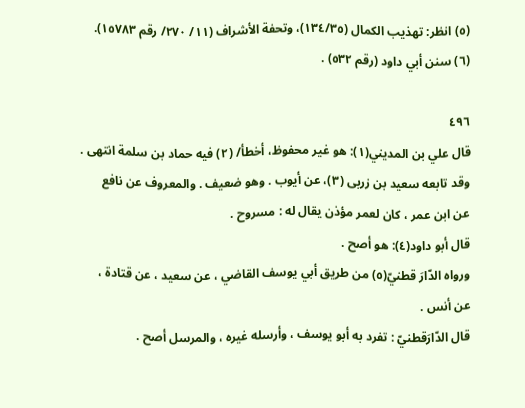(٥) انظر: تهذيب الكمال (١٣٤/٣٥)، وتحفة الأشراف (١١/ ٢٧٠/ رقم ١٥٧٨٣).
(٦) سنن أبي داود (رقم ٥٣٢) .

٤٩٦
قال علي بن المديني(١): هو غير محفوظ، أخطأ/ (٢) فيه حماد بن سلمة انتهى .
وقد تابعه سعيد بن زربى (٣)، عن أيوب . وهو ضعيف . والمعروف عن نافع
عن ابن عمر ، كان لعمر مؤذن يقال له : مسروح .
قال أبو داود(٤): هو أصح .
ورواه الدّارَ قطنيّ(٥) من طريق أبي يوسف القاضي ، عن سعيد ، عن قتادة ،
عن أنس .
قال الدّارَقطنيّ : تفرد به أبو يوسف ، وأرسله غيره ، والمرسل أصح .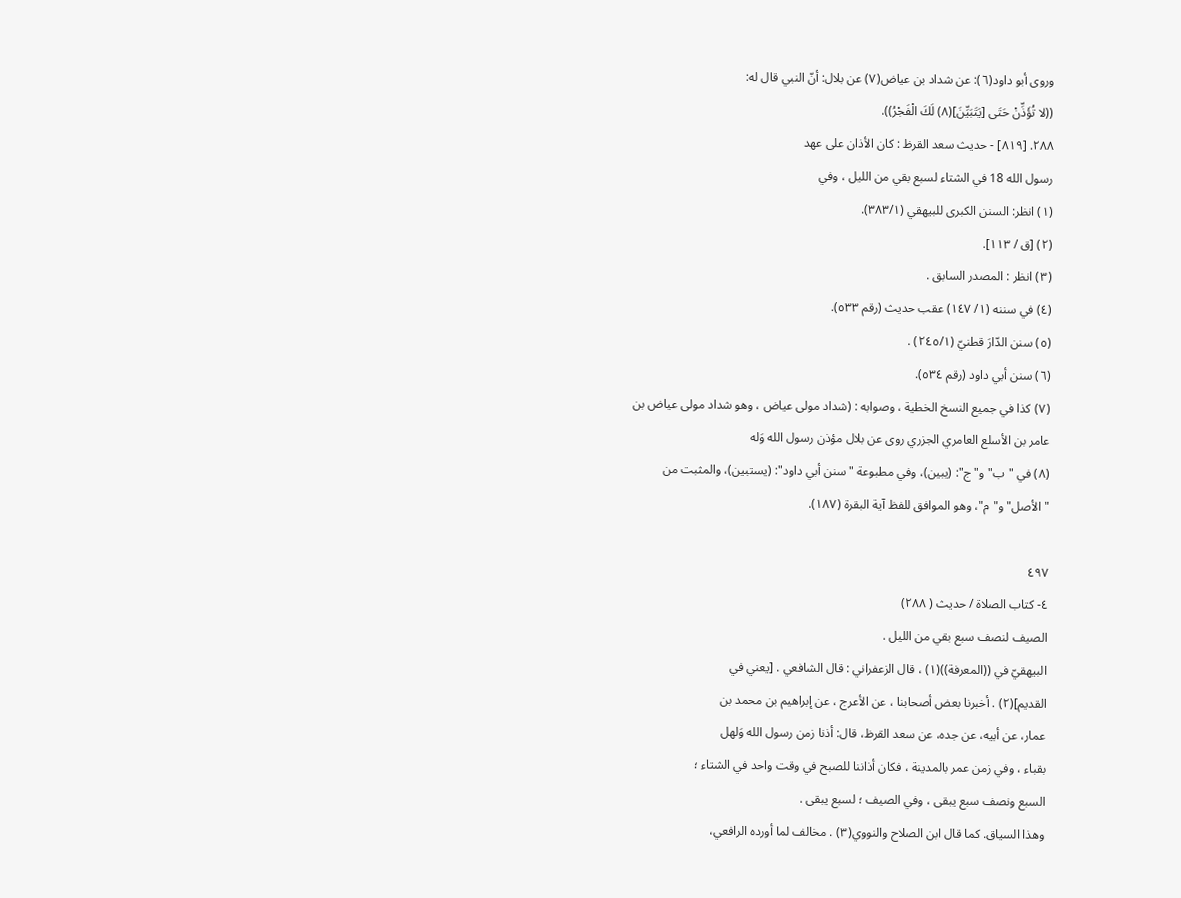وروى أبو داود(٦): عن شداد بن عياض(٧) عن بلال: أنّ النبي قال له:
((لا تُؤَذِّنْ حَتَى [يَتَبَيِّنَ](٨) لَكَ الْفَجْرُ)).
٢٨٨. [٨١٩] - حديث سعد القرظ : كان الأذان على عهد
رسول الله 18 في الشتاء لسبع بقي من الليل ، وفي
(١) انظر: السنن الكبرى للبيهقي (٣٨٣/١).
(٢) [ق / ١١٣].
(٣) انظر : المصدر السابق .
(٤) في سننه (١/ ١٤٧) عقب حديث (رقم ٥٣٣).
(٥) سنن الدّارَ قطنيّ (٢٤٥/١) .
(٦) سنن أبي داود (رقم ٥٣٤).
(٧) كذا في جميع النسخ الخطية ، وصوابه : (شداد مولى عياض ، وهو شداد مولى عياض بن
عامر بن الأسلع العامري الجزري روى عن بلال مؤذن رسول الله وَله
(٨) في "ب" و"ج": (يبين)، وفي مطبوعة "سنن أبي داود": (يستبين)، والمثبت من
"الأصل" و"م"، وهو الموافق للفظ آية البقرة (١٨٧).

٤٩٧
٤- كتاب الصلاة / حديث ( ٢٨٨)
الصيف لنصف سبع بقي من الليل .
البيهقيّ في ((المعرفة))(١) ، قال الزعفراني : قال الشافعي . [يعني في
القديم](٢) . أخبرنا بعض أصحابنا ، عن الأعرج ، عن إبراهيم بن محمد بن
عمار، عن أبيه، عن جده، عن سعد القرظ، قال: أذنا زمن رسول الله وَلهل
بقباء ، وفي زمن عمر بالمدينة ، فكان أذاننا للصبح في وقت واحد في الشتاء ؛
السبع ونصف سبع يبقى ، وفي الصيف ؛ لسبع يبقى .
وهذا السياق. كما قال ابن الصلاح والنووي(٣) . مخالف لما أورده الرافعي،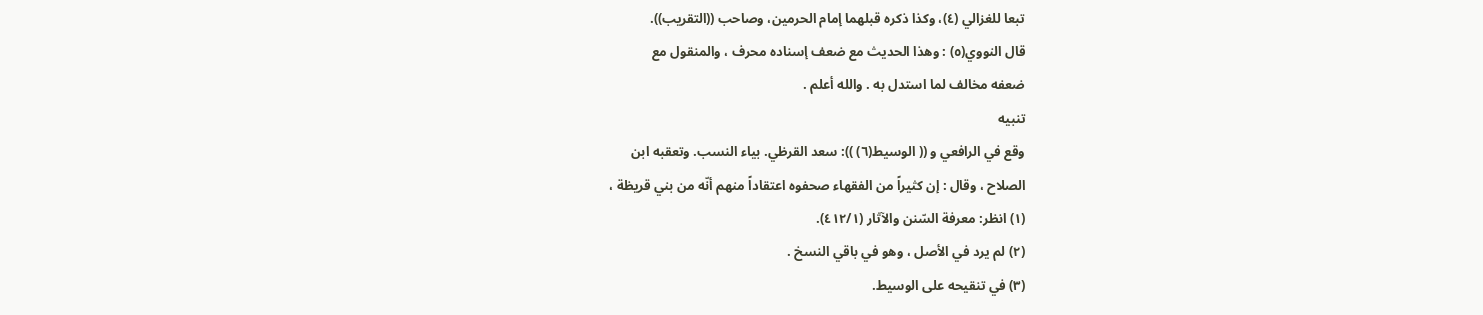تبعا للغزالي (٤)، وكذا ذكره قبلهما إمام الحرمين، وصاحب ((التقريب)).
قال النووي(٥) : وهذا الحديث مع ضعف إسناده محرف ، والمنقول مع
ضعفه مخالف لما استدل به . والله أعلم .
تنبيه
وقع في الرافعي و (( الوسيط(٦) )): سعد القرظي. بياء النسب. وتعقبه ابن
الصلاح ، وقال : إن كثيراً من الفقهاء صحفوه اعتقاداً منهم أنّه من بني قريظة ،
(١) انظر: معرفة السّنن والآثار (٤١٢/١).
(٢) لم يرد في الأصل ، وهو في باقي النسخ .
(٣) في تنقيحه على الوسيط.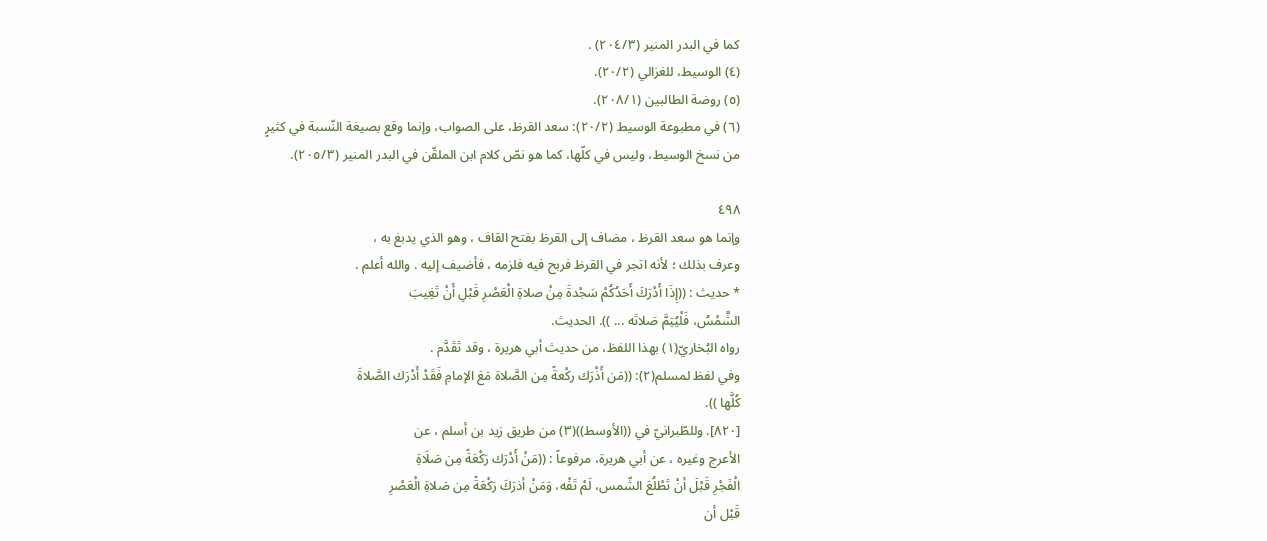كما في البدر المنير (٢٠٤/٣) .
(٤) الوسيط، للغزالي (٢٠/٢).
(٥) روضة الطالبين (٢٠٨/١).
(٦) في مطبوعة الوسيط (٢٠/٢): سعد القرظ، على الصواب، وإنما وقع بصيغة النّسبة في كثيرٍ
من نسخ الوسيط، وليس في كلّها، كما هو نصّ كلام ابن الملقّن في البدر المنير (٢٠٥/٣).

٤٩٨
وإنما هو سعد القرظ ، مضاف إلى القرظ بفتح القاف ، وهو الذي يدبغ به ،
وعرف بذلك ؛ لأنه اتجر في القرظ فربح فيه فلزمه ، فأضيف إليه . والله أعلم .
* حديث : ((إِذَا أَدْرَكَ أَحَدُكُمْ سَجْدةَ مِنْ صلاةِ الْعَصْرِ قَبْلِ أَنْ تَغِيبَ
الشَّمْسُ، فَلْيُتِمَّ صَلاتَه ... )). الحديث.
رواه البُخاريّ(١) بهذا اللفظ، من حديث أبي هريرة ، وقد تَقَدَّم .
وفي لفظ لمسلم(٢): ((مَن أَذْرَك ركْعةً مِن الصَّلاة مَعَ الإمامِ فَقَدْ أَدْرَك الصَّلاةَ
كُلَّها )).
[٨٢٠]. وللطّبرانيّ في ((الأوسط))(٣) من طريق زيد بن أسلم ، عن
الأعرج وغيره ، عن أبي هريرة، مرفوعاً : ((مَنْ أَدْرَك رَكْعَةً مِن صَلَاةِ
الْفَجْرِ قَبْلَ أنْ تَطْلُعَ الشّمس، لَمْ تَفْه، وَمَنْ أذرَكَ رَكْعَةً مِن صَلاةِ الْعَصْرِ
قَبْل أن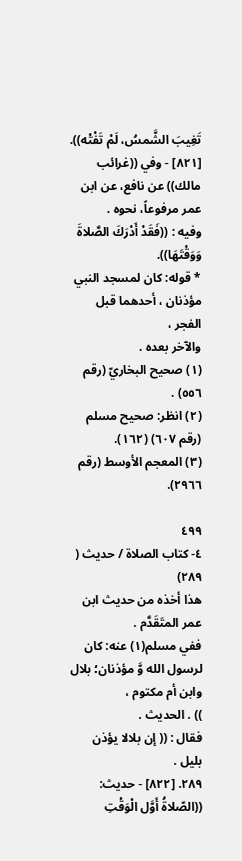تَغِيبَ الشَّمسُ، لَمْ تَفْتْه)).
[٨٢١] - وفي ((غرائب مالك)) عن نافع، عن ابن عمر مرفوعاً، نحوه .
وفيه : ((فَقَدْ أَدْرَكَ الصَّلاةَ وَوَقْتَهَا)).
* قوله: كان لمسجد النبي مؤذنان ، أحدهما قبل الفجر ،
والآخر بعده .
(١) صحيح البخاريّ (رقم ٥٥٦) .
(٢) انظر: صحيح مسلم (رقم ٦٠٧) (١٦٢).
(٣) المعجم الأوسط (رقم ٢٩٦٦).

٤٩٩
٤- كتاب الصلاة / حديث ( ٢٨٩)
هذا أخذه من حديث ابن عمر المتَقَدَّم .
ففي مسلم(١) عنه: كان لرسول الله وَّ مؤذنان؛ بلال وابن أم مكتوم ،
)) . الحديث .
فقال : (( إن بلالا يؤذن بليل .
٢٨٩. [٨٢٢] - حديث: ((الصّلاةُ أَوَّل الْوَقْتِ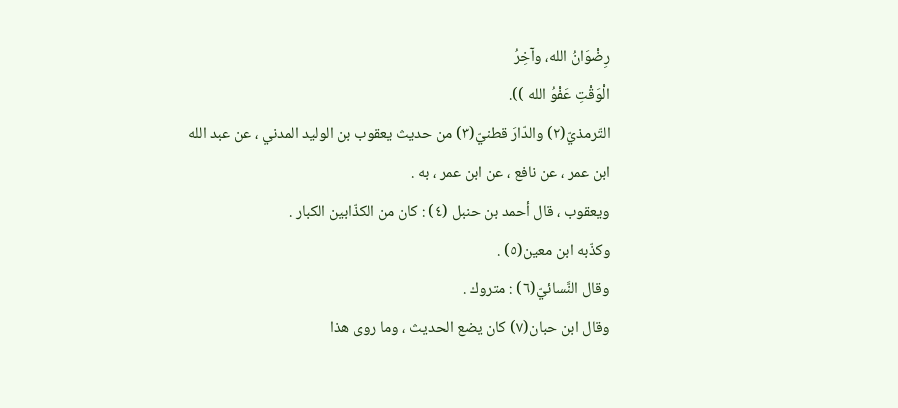رِضْوَانُ الله، وآخِرُ
الْوَقْتِ عَفْوُ الله )).
التّرمذيّ(٢) والدّارَ قطنيّ(٣) من حديث يعقوب بن الوليد المدني ، عن عبد الله
ابن عمر ، عن نافع ، عن ابن عمر ، به .
ويعقوب ، قال أحمد بن حنبل (٤) : كان من الكذّابين الكبار .
وكذّبه ابن معين(٥) .
وقال النَّسائيّ(٦) : متروك .
وقال ابن حبان(٧) كان يضع الحديث ، وما روى هذا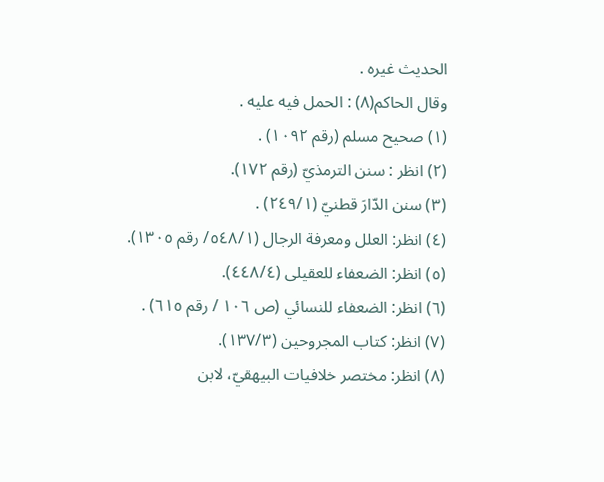الحديث غيره .
وقال الحاكم(٨) : الحمل فيه عليه .
(١) صحيح مسلم (رقم ١٠٩٢) .
(٢) انظر : سنن الترمذيّ (رقم ١٧٢).
(٣) سنن الدّارَ قطنيّ (٢٤٩/١) .
(٤) انظر: العلل ومعرفة الرجال (٥٤٨/١/ رقم ١٣٠٥).
(٥) انظر: الضعفاء للعقيلى (٤٤٨/٤).
(٦) انظر: الضعفاء للنسائي (ص ١٠٦ / رقم ٦١٥) .
(٧) انظر: كتاب المجروحين (١٣٧/٣).
(٨) انظر: مختصر خلافيات البيهقيّ، لابن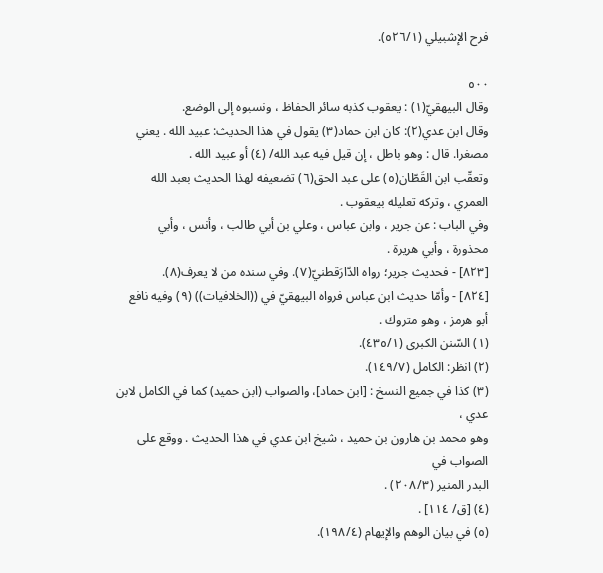فرح الإشبيلي (٥٢٦/١).

٥٠٠
وقال البيهقيّ(١) : يعقوب كذبه سائر الحفاظ ، ونسبوه إلى الوضع.
وقال ابن عدي(٢): كان ابن حماد(٣) يقول في هذا الحديث: عبيد الله . يعني
مصغرا. قال : وهو باطل ، إن قيل فيه عبد الله/ (٤) أو عبيد الله .
وتعقّب ابن القَطّان(٥) على عبد الحق(٦) تضعيفه لهذا الحديث بعبد الله
العمري ، وتركه تعليله بيعقوب .
وفي الباب : عن جرير ، وابن عباس ، وعلي بن أبي طالب ، وأنس ، وأبي
محذورة ، وأبي هريرة .
[٨٢٣] - فحديث جرير؛ رواه الدّارَقطنيّ(٧). وفي سنده من لا يعرف(٨).
[٨٢٤] - وأمّا حديث ابن عباس فرواه البيهقيّ في ((الخلافيات)) (٩) وفيه نافع
أبو هرمز ، وهو متروك .
(١) السّنن الكبرى (٤٣٥/١).
(٢) انظر: الكامل (١٤٩/٧).
(٣) كذا في جميع النسخ : [ابن حماد]، والصواب (ابن حميد) كما في الكامل لابن عدي ،
وهو محمد بن هارون بن حميد ، شيخ ابن عدي في هذا الحديث . ووقع على الصواب في
البدر المنير (٢٠٨/٣) .
(٤) [ق/ ١١٤] .
(٥) في بيان الوهم والإيهام (١٩٨/٤).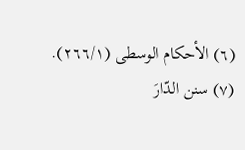(٦) الأحكام الوسطى (٢٦٦/١).
(٧) سنن الدّارَ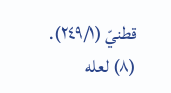قطنيّ (٢٤٩/١).
(٨) لعله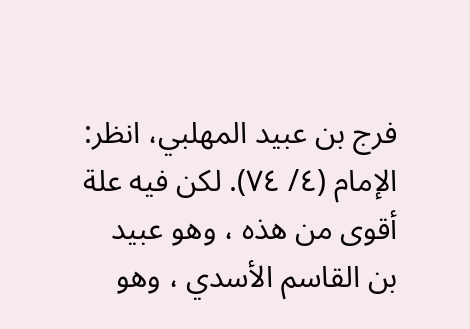فرج بن عبيد المهلبي، انظر: الإمام (٤/ ٧٤). لكن فيه علة أقوى من هذه ، وهو عبيد
بن القاسم الأسدي ، وهو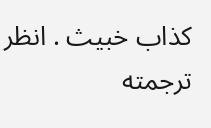كذاب خبيث . انظر ترجمته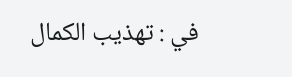في : تهذيب الكمال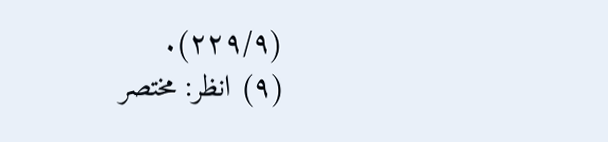(٢٢٩/٩).
(٩) انظر: مختصر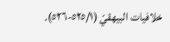خلافيات البيهقيّ (٥٢٥/١-٥٢٦).